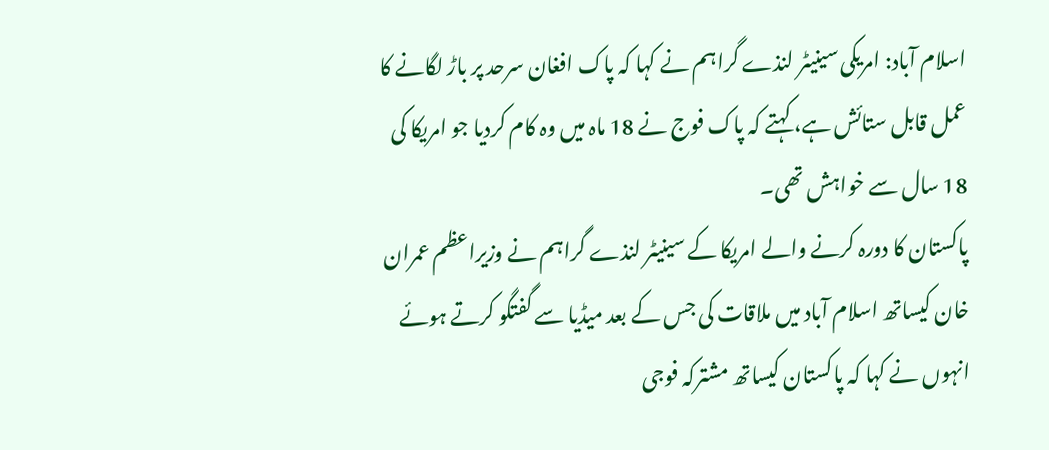اسلام آباد: امریکی سینیٹر لنذے گراہم نے کہا کہ پاک افغان سرحد پر باڑ لگانے کا عمل قابل ستائش ہے، کہتے کہ پاک فوج نے 18 ماہ میں وہ کام کردیا جو امریکا کی 18 سال سے خواہش تھی۔
پاکستان کا دورہ کرنے والے امریکا کے سینیٹر لنذے گراہم نے وزیراعظم عمران خان کیساتھ اسلام آباد میں ملاقات کی جس کے بعد میڈیا سے گفتگو کرتے ہوئے انہوں نے کہا کہ پاکستان کیساتھ مشترکہ فوجی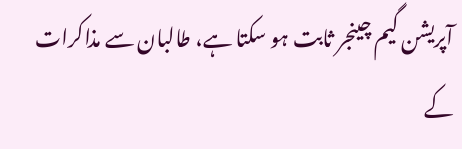آپریشن گیم چینجر ثابت ہو سکتا ہے، طالبان سے مذاکرات کے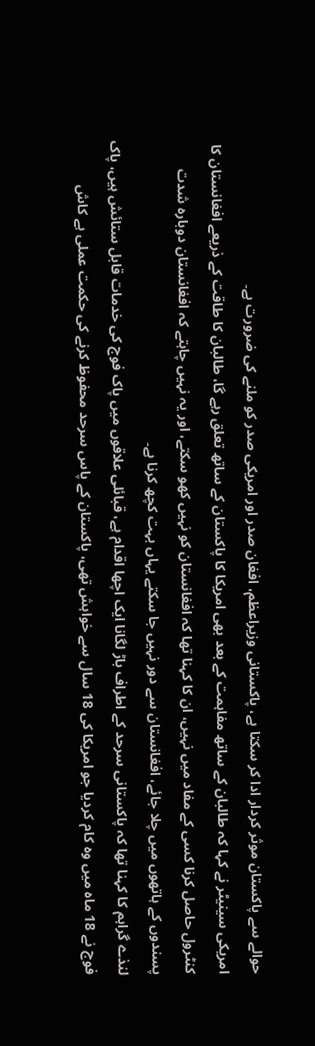حوالے سے پاکستان موثر کردار ادا کر سکتا ہے، پاکستانی وزیراعظم، افغان صدر اور امریکی صدر کو ملنے کی ضرورت ہے۔
امریکی سینیٹر نے کہا کہ طالبان کے ساتھ مفاہمت کے بعد بھی امریکا کا پاکستان کے ساتھ تعلق رہے گا، طالبان کا طاقت کے ذریعے افغانستان کا کنٹرول حاصل کرنا کسی کے مفاد میں نہیں، ان کا کہنا تھا کہ افغانستان کو نہیں کھو سکتے، اور یہ نہیں چاہتے کہ افغانستان دوبارہ شدت پسندوں کے ہاتھوں میں چلا جائے، افغانستان سے دور نہیں جا سکتے یہاں بہت کچھ کرنا ہے۔
لنذے گراہم کا کہنا تھا کہ پاکستانی سرحد کے اطراف باڑ لگانا ایک اچھا اقدام ہے، قبائلی علاقوں میں پاک فوج کی خدمات قابل ستائش ہیں، پاک فوج نے 18 ماہ میں وہ کام کردیا جو امریکا کی 18 سال سے خواہش تھی، پاکستان کے پاس سرحد محفوظ کرنے کی حکمت عملی ہے کاش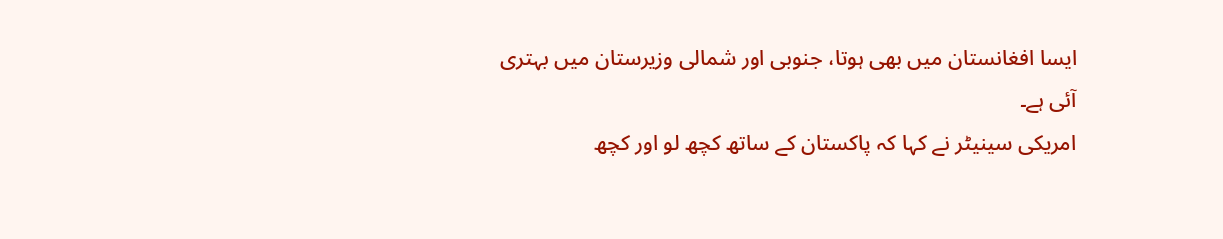ایسا افغانستان میں بھی ہوتا، جنوبی اور شمالی وزیرستان میں بہتری آئی ہے۔
امریکی سینیٹر نے کہا کہ پاکستان کے ساتھ کچھ لو اور کچھ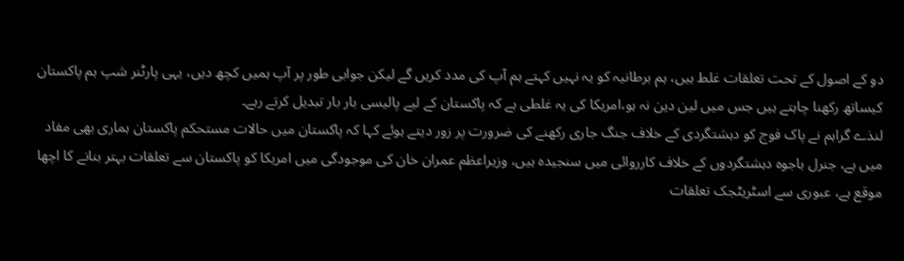دو کے اصول کے تحت تعلقات غلط ہیں، ہم برطانیہ کو یہ نہیں کہتے ہم آپ کی مدد کریں گے لیکن جوابی طور پر آپ ہمیں کچھ دیں، یہی پارٹنر شپ ہم پاکستان کیساتھ رکھنا چاہتے ہیں جس میں لین دین نہ ہو،امریکا کی یہ غلطی ہے کہ پاکستان کے لیے پالیسی بار بار تبدیل کرتے رہے۔
لنذے گراہم نے پاک فوج کو دہشتگردی کے خلاف جنگ جاری رکھنے کی ضرورت پر زور دیتے ہوئے کہا کہ پاکستان میں حالات مستحکم پاکستان ہماری بھی مفاد میں ہے، جنرل باجوہ دہشتگردوں کے خلاف کارروائی میں سنجیدہ ہیں، وزیراعظم عمران خان کی موجودگی میں امریکا کو پاکستان سے تعلقات بہتر بنانے کا اچھا موقع ہے، عبوری سے اسٹریٹجک تعلقات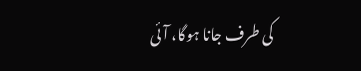کی طرف جانا ہوگا، آئی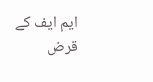ایم ایف کے قرض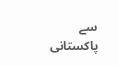سے پاکستانی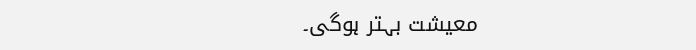معیشت بہتر ہوگی۔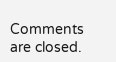Comments are closed.